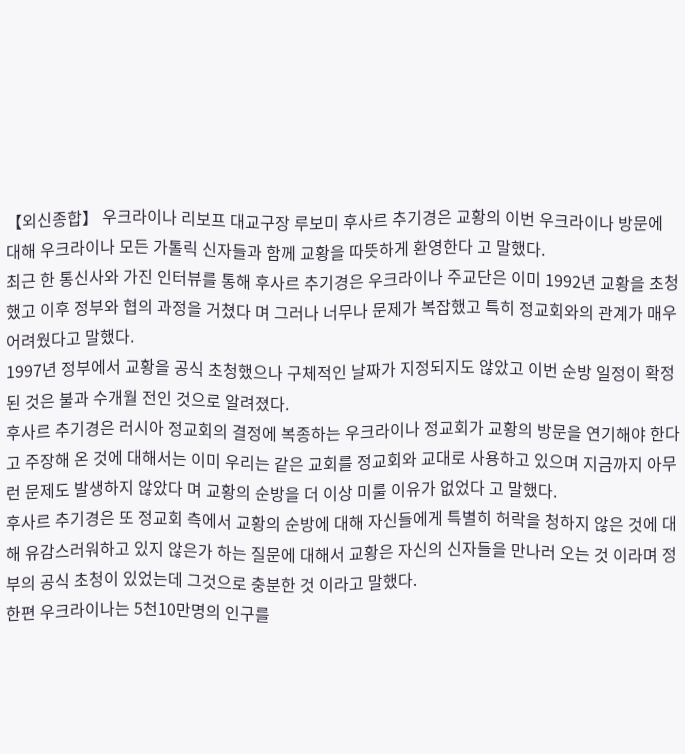【외신종합】 우크라이나 리보프 대교구장 루보미 후사르 추기경은 교황의 이번 우크라이나 방문에 대해 우크라이나 모든 가톨릭 신자들과 함께 교황을 따뜻하게 환영한다 고 말했다.
최근 한 통신사와 가진 인터뷰를 통해 후사르 추기경은 우크라이나 주교단은 이미 1992년 교황을 초청했고 이후 정부와 협의 과정을 거쳤다 며 그러나 너무나 문제가 복잡했고 특히 정교회와의 관계가 매우 어려웠다고 말했다.
1997년 정부에서 교황을 공식 초청했으나 구체적인 날짜가 지정되지도 않았고 이번 순방 일정이 확정된 것은 불과 수개월 전인 것으로 알려졌다.
후사르 추기경은 러시아 정교회의 결정에 복종하는 우크라이나 정교회가 교황의 방문을 연기해야 한다고 주장해 온 것에 대해서는 이미 우리는 같은 교회를 정교회와 교대로 사용하고 있으며 지금까지 아무런 문제도 발생하지 않았다 며 교황의 순방을 더 이상 미룰 이유가 없었다 고 말했다.
후사르 추기경은 또 정교회 측에서 교황의 순방에 대해 자신들에게 특별히 허락을 청하지 않은 것에 대해 유감스러워하고 있지 않은가 하는 질문에 대해서 교황은 자신의 신자들을 만나러 오는 것 이라며 정부의 공식 초청이 있었는데 그것으로 충분한 것 이라고 말했다.
한편 우크라이나는 5천10만명의 인구를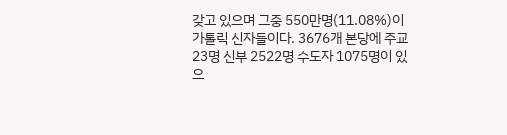갖고 있으며 그중 550만명(11.08%)이 가톨릭 신자들이다. 3676개 본당에 주교 23명 신부 2522명 수도자 1075명이 있으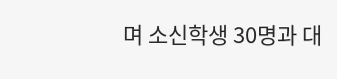며 소신학생 30명과 대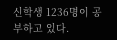신학생 1236명이 공부하고 있다.